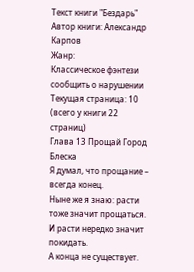Текст книги "Бездарь"
Автор книги: Александр Карпов
Жанр:
Классическое фэнтези
сообщить о нарушении
Текущая страница: 10 (всего у книги 22 страниц)
Глава 13 Прощай Город Блеска
Я думал, что прощание – всегда конец.
Ныне же я знаю: расти тоже значит прощаться.
И расти нередко значит покидать.
А конца не существует.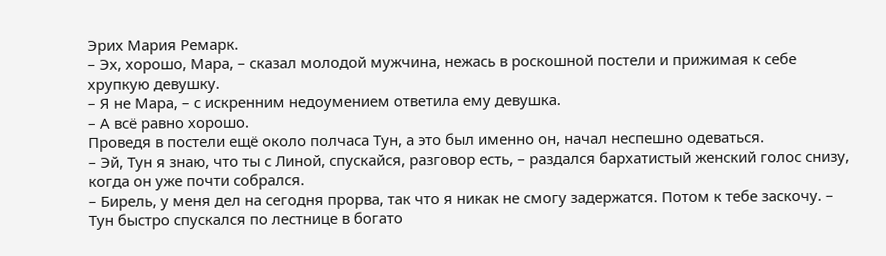Эрих Мария Ремарк.
– Эх, хорошо, Мара, – сказал молодой мужчина, нежась в роскошной постели и прижимая к себе хрупкую девушку.
– Я не Мара, – с искренним недоумением ответила ему девушка.
– А всё равно хорошо.
Проведя в постели ещё около полчаса Тун, а это был именно он, начал неспешно одеваться.
– Эй, Тун я знаю, что ты с Линой, спускайся, разговор есть, – раздался бархатистый женский голос снизу, когда он уже почти собрался.
– Бирель, у меня дел на сегодня прорва, так что я никак не смогу задержатся. Потом к тебе заскочу. – Тун быстро спускался по лестнице в богато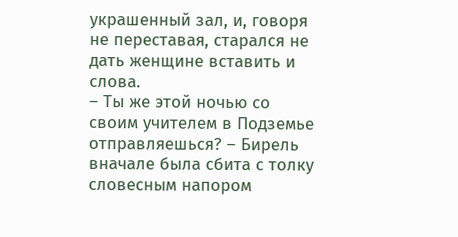украшенный зал, и, говоря не переставая, старался не дать женщине вставить и слова.
– Ты же этой ночью со своим учителем в Подземье отправляешься? – Бирель вначале была сбита с толку словесным напором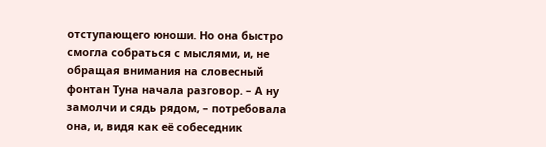отступающего юноши. Но она быстро смогла собраться с мыслями, и, не обращая внимания на словесный фонтан Туна начала разговор. – А ну замолчи и сядь рядом, – потребовала она, и, видя как её собеседник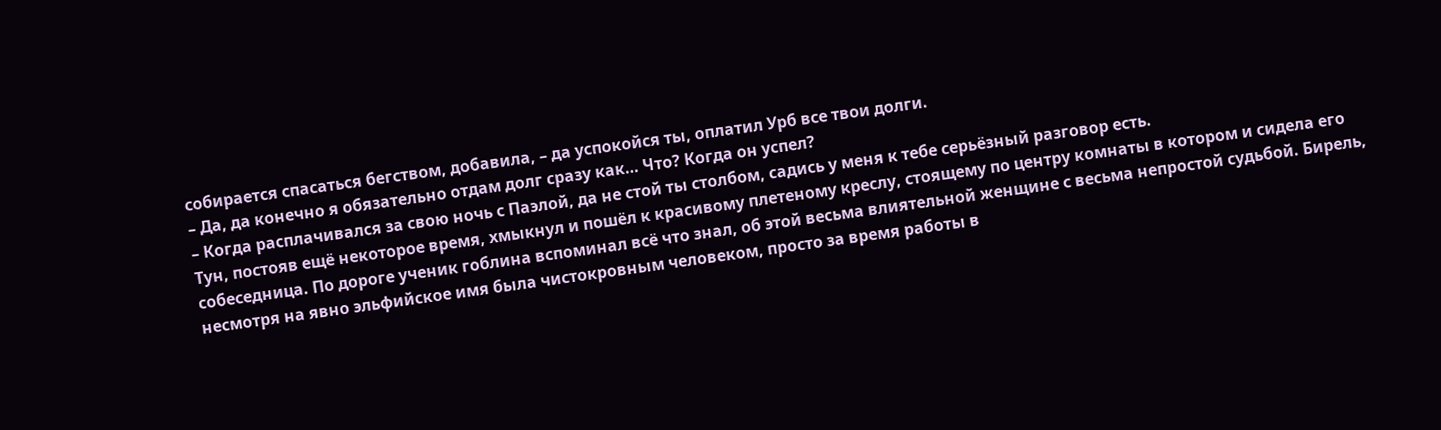собирается спасаться бегством, добавила, – да успокойся ты, оплатил Урб все твои долги.
– Да, да конечно я обязательно отдам долг сразу как… Что? Когда он успел?
– Когда расплачивался за свою ночь с Паэлой, да не стой ты столбом, садись у меня к тебе серьёзный разговор есть.
Тун, постояв ещё некоторое время, хмыкнул и пошёл к красивому плетеному креслу, стоящему по центру комнаты в котором и сидела его собеседница. По дороге ученик гоблина вспоминал всё что знал, об этой весьма влиятельной женщине с весьма непростой судьбой. Бирель, несмотря на явно эльфийское имя была чистокровным человеком, просто за время работы в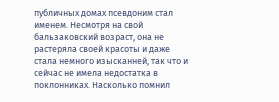публичных домах псевдоним стал именем. Несмотря на свой бальзаковский возраст, она не растеряла своей красоты и даже стала немного изысканней, так что и сейчас не имела недостатка в поклонниках. Насколько помнил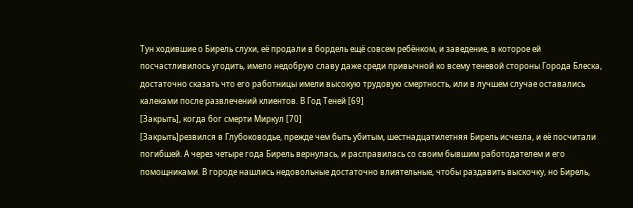Тун ходившие о Бирель слухи, её продали в бордель ещё совсем ребёнком, и заведение, в которое ей посчастливилось угодить, имело недобрую славу даже среди привычной ко всему теневой стороны Города Блеска, достаточно сказать что его работницы имели высокую трудовую смертность, или в лучшем случае оставались калеками после развлечений клиентов. В Год Теней [69]
[Закрыть], когда бог смерти Миркул [70]
[Закрыть]резвился в Глубоководье, прежде чем быть убитым, шестнадцатилетняя Бирель исчезла, и её посчитали погибшей. А через четыре года Бирель вернулась, и расправилась со своим бывшим работодателем и его помощниками. В городе нашлись недовольные достаточно влиятельные, чтобы раздавить выскочку, но Бирель,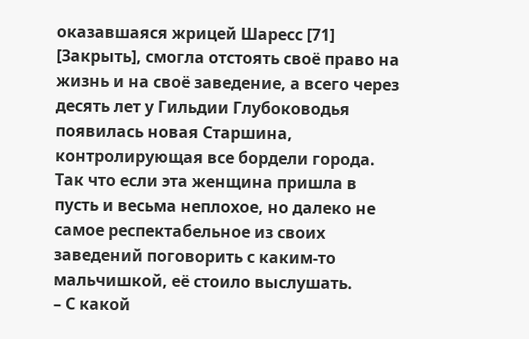оказавшаяся жрицей Шаресс [71]
[Закрыть], смогла отстоять своё право на жизнь и на своё заведение, а всего через десять лет у Гильдии Глубоководья появилась новая Старшина, контролирующая все бордели города. Так что если эта женщина пришла в пусть и весьма неплохое, но далеко не самое респектабельное из своих заведений поговорить с каким-то мальчишкой, её стоило выслушать.
– С какой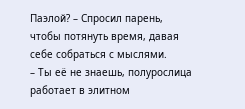Паэлой? – Спросил парень, чтобы потянуть время, давая себе собраться с мыслями.
– Ты её не знаешь, полурослица работает в элитном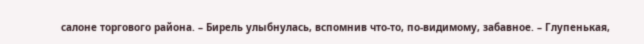салоне торгового района. – Бирель улыбнулась, вспомнив что-то, по-видимому, забавное. – Глупенькая,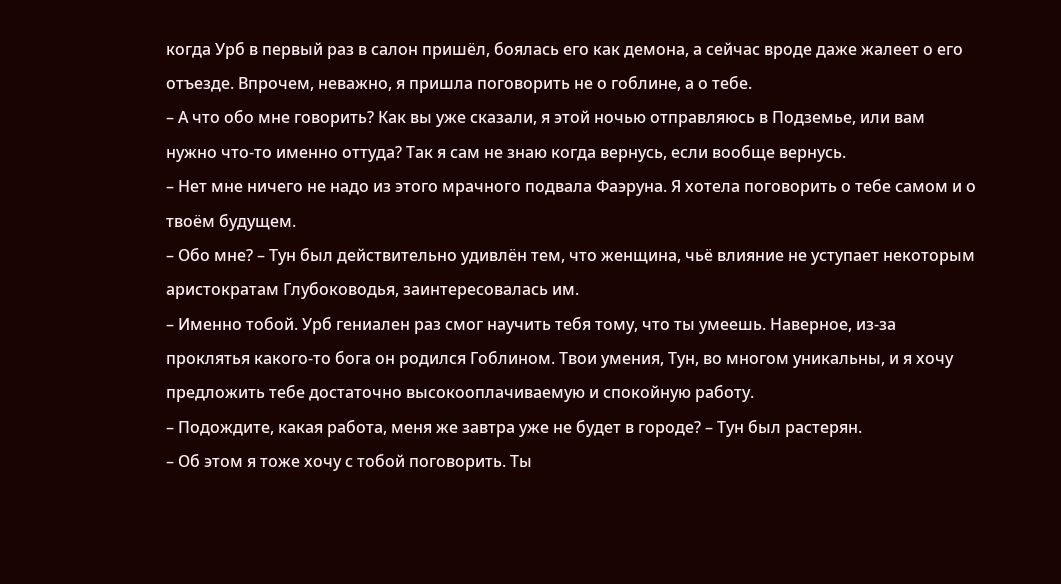когда Урб в первый раз в салон пришёл, боялась его как демона, а сейчас вроде даже жалеет о его отъезде. Впрочем, неважно, я пришла поговорить не о гоблине, а о тебе.
– А что обо мне говорить? Как вы уже сказали, я этой ночью отправляюсь в Подземье, или вам нужно что-то именно оттуда? Так я сам не знаю когда вернусь, если вообще вернусь.
– Нет мне ничего не надо из этого мрачного подвала Фаэруна. Я хотела поговорить о тебе самом и о твоём будущем.
– Обо мне? – Тун был действительно удивлён тем, что женщина, чьё влияние не уступает некоторым аристократам Глубоководья, заинтересовалась им.
– Именно тобой. Урб гениален раз смог научить тебя тому, что ты умеешь. Наверное, из-за проклятья какого-то бога он родился Гоблином. Твои умения, Тун, во многом уникальны, и я хочу предложить тебе достаточно высокооплачиваемую и спокойную работу.
– Подождите, какая работа, меня же завтра уже не будет в городе? – Тун был растерян.
– Об этом я тоже хочу с тобой поговорить. Ты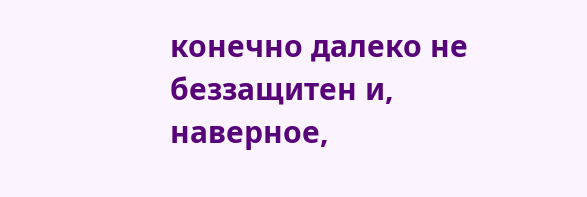конечно далеко не беззащитен и, наверное,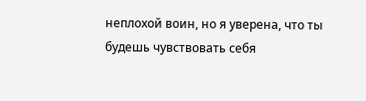неплохой воин, но я уверена, что ты будешь чувствовать себя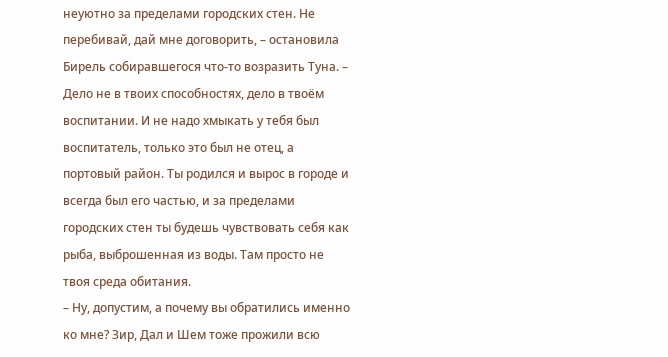неуютно за пределами городских стен. Не перебивай, дай мне договорить, – остановила Бирель собиравшегося что-то возразить Туна. – Дело не в твоих способностях, дело в твоём воспитании. И не надо хмыкать у тебя был воспитатель, только это был не отец, а портовый район. Ты родился и вырос в городе и всегда был его частью, и за пределами городских стен ты будешь чувствовать себя как рыба, выброшенная из воды. Там просто не твоя среда обитания.
– Ну, допустим, а почему вы обратились именно ко мне? Зир, Дал и Шем тоже прожили всю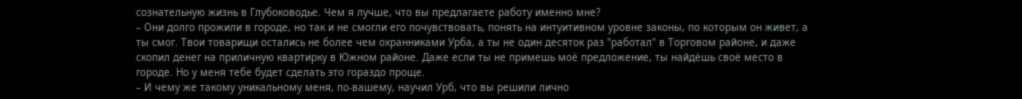сознательную жизнь в Глубоководье. Чем я лучше, что вы предлагаете работу именно мне?
– Они долго прожили в городе, но так и не смогли его почувствовать, понять на интуитивном уровне законы, по которым он живет, а ты смог. Твои товарищи остались не более чем охранниками Урба, а ты не один десяток раз "работал" в Торговом районе, и даже скопил денег на приличную квартирку в Южном районе. Даже если ты не примешь моё предложение, ты найдёшь своё место в городе. Но у меня тебе будет сделать это гораздо проще.
– И чему же такому уникальному меня, по-вашему, научил Урб, что вы решили лично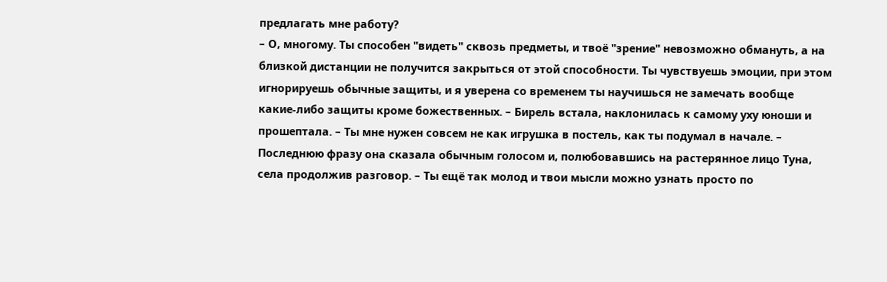предлагать мне работу?
– О, многому. Ты способен "видеть" сквозь предметы, и твоё "зрение" невозможно обмануть, а на близкой дистанции не получится закрыться от этой способности. Ты чувствуешь эмоции, при этом игнорируешь обычные защиты, и я уверена со временем ты научишься не замечать вообще какие-либо защиты кроме божественных. – Бирель встала, наклонилась к самому уху юноши и прошептала. – Ты мне нужен совсем не как игрушка в постель, как ты подумал в начале. – Последнюю фразу она сказала обычным голосом и, полюбовавшись на растерянное лицо Туна, села продолжив разговор. – Ты ещё так молод и твои мысли можно узнать просто по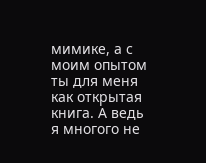мимике, а с моим опытом ты для меня как открытая книга. А ведь я многого не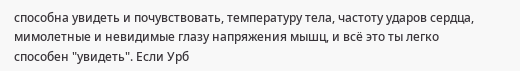способна увидеть и почувствовать, температуру тела, частоту ударов сердца, мимолетные и невидимые глазу напряжения мышц, и всё это ты легко способен "увидеть". Если Урб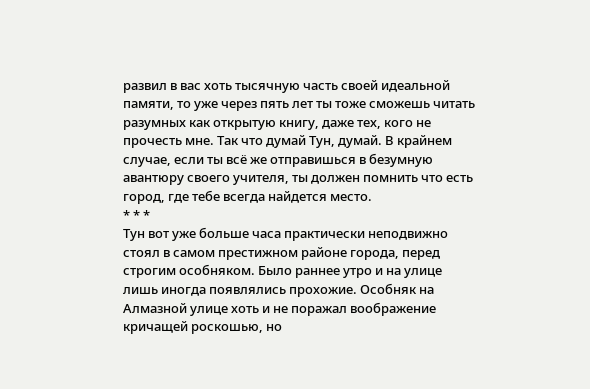развил в вас хоть тысячную часть своей идеальной памяти, то уже через пять лет ты тоже сможешь читать разумных как открытую книгу, даже тех, кого не прочесть мне. Так что думай Тун, думай. В крайнем случае, если ты всё же отправишься в безумную авантюру своего учителя, ты должен помнить что есть город, где тебе всегда найдется место.
* * *
Тун вот уже больше часа практически неподвижно стоял в самом престижном районе города, перед строгим особняком. Было раннее утро и на улице лишь иногда появлялись прохожие. Особняк на Алмазной улице хоть и не поражал воображение кричащей роскошью, но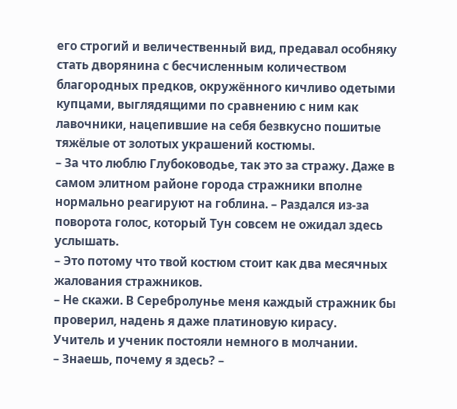его строгий и величественный вид, предавал особняку стать дворянина с бесчисленным количеством благородных предков, окружённого кичливо одетыми купцами, выглядящими по сравнению с ним как лавочники, нацепившие на себя безвкусно пошитые тяжёлые от золотых украшений костюмы.
– За что люблю Глубоководье, так это за стражу. Даже в самом элитном районе города стражники вполне нормально реагируют на гоблина. – Раздался из-за поворота голос, который Тун совсем не ожидал здесь услышать.
– Это потому что твой костюм стоит как два месячных жалования стражников.
– Не скажи. В Серебролунье меня каждый стражник бы проверил, надень я даже платиновую кирасу.
Учитель и ученик постояли немного в молчании.
– Знаешь, почему я здесь? –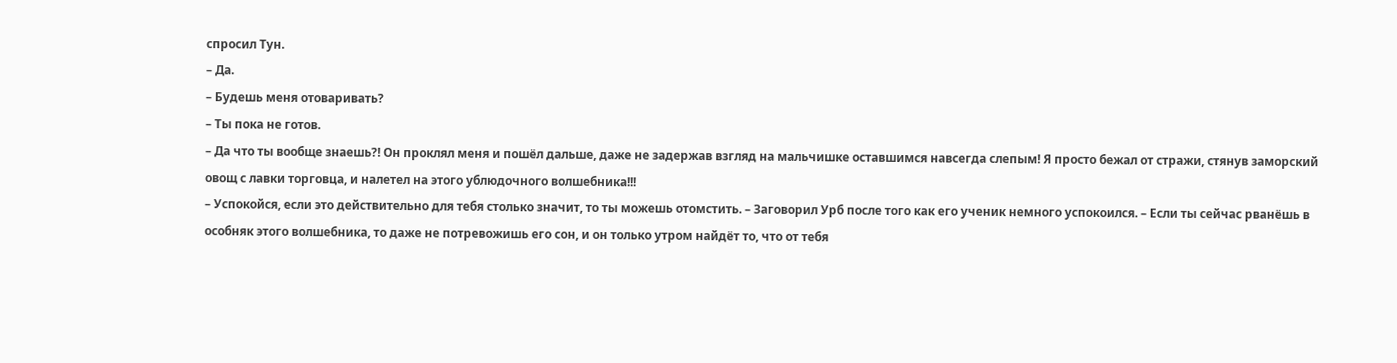спросил Тун.
– Да.
– Будешь меня отоваривать?
– Ты пока не готов.
– Да что ты вообще знаешь?! Он проклял меня и пошёл дальше, даже не задержав взгляд на мальчишке оставшимся навсегда слепым! Я просто бежал от стражи, стянув заморский овощ с лавки торговца, и налетел на этого ублюдочного волшебника!!!
– Успокойся, если это действительно для тебя столько значит, то ты можешь отомстить. – Заговорил Урб после того как его ученик немного успокоился. – Если ты сейчас рванёшь в особняк этого волшебника, то даже не потревожишь его сон, и он только утром найдёт то, что от тебя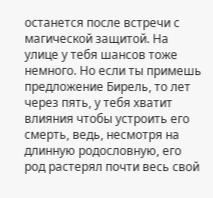останется после встречи с магической защитой. На улице у тебя шансов тоже немного. Но если ты примешь предложение Бирель, то лет через пять, у тебя хватит влияния чтобы устроить его смерть, ведь, несмотря на длинную родословную, его род растерял почти весь свой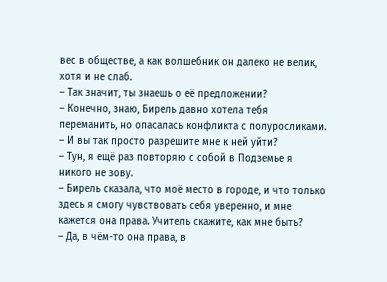вес в обществе, а как волшебник он далеко не велик, хотя и не слаб.
– Так значит, ты знаешь о её предложении?
– Конечно, знаю, Бирель давно хотела тебя переманить, но опасалась конфликта с полуросликами.
– И вы так просто разрешите мне к ней уйти?
– Тун, я ещё раз повторяю с собой в Подземье я никого не зову.
– Бирель сказала, что моё место в городе, и что только здесь я смогу чувствовать себя уверенно, и мне кажется она права. Учитель скажите, как мне быть?
– Да, в чём-то она права, в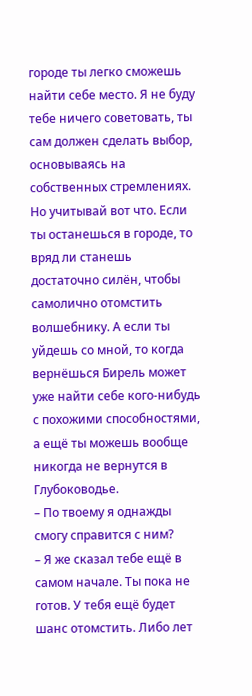городе ты легко сможешь найти себе место. Я не буду тебе ничего советовать, ты сам должен сделать выбор, основываясь на собственных стремлениях. Но учитывай вот что. Если ты останешься в городе, то вряд ли станешь достаточно силён, чтобы самолично отомстить волшебнику. А если ты уйдешь со мной, то когда вернёшься Бирель может уже найти себе кого-нибудь с похожими способностями, а ещё ты можешь вообще никогда не вернутся в Глубоководье.
– По твоему я однажды смогу справится с ним?
– Я же сказал тебе ещё в самом начале. Ты пока не готов. У тебя ещё будет шанс отомстить. Либо лет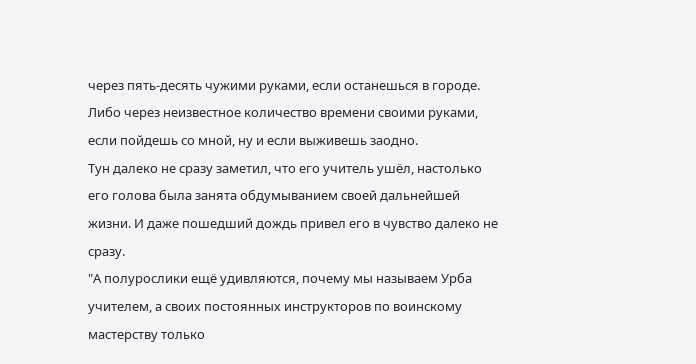через пять-десять чужими руками, если останешься в городе. Либо через неизвестное количество времени своими руками, если пойдешь со мной, ну и если выживешь заодно.
Тун далеко не сразу заметил, что его учитель ушёл, настолько его голова была занята обдумыванием своей дальнейшей жизни. И даже пошедший дождь привел его в чувство далеко не сразу.
"А полурослики ещё удивляются, почему мы называем Урба учителем, а своих постоянных инструкторов по воинскому мастерству только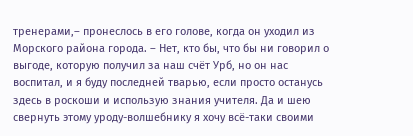тренерами,– пронеслось в его голове, когда он уходил из Морского района города. – Нет, кто бы, что бы ни говорил о выгоде, которую получил за наш счёт Урб, но он нас воспитал, и я буду последней тварью, если просто останусь здесь в роскоши и использую знания учителя. Да и шею свернуть этому уроду-волшебнику я хочу всё-таки своими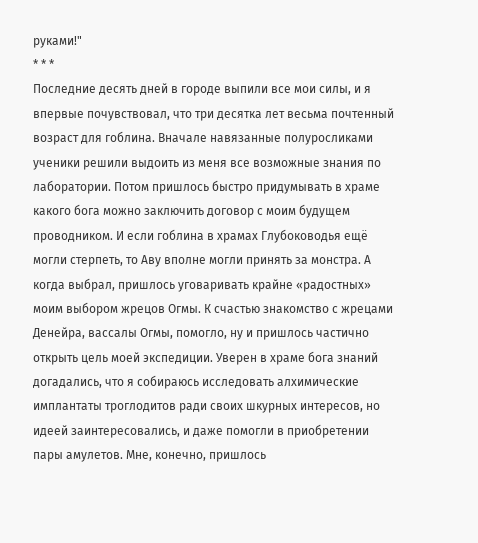руками!"
* * *
Последние десять дней в городе выпили все мои силы, и я впервые почувствовал, что три десятка лет весьма почтенный возраст для гоблина. Вначале навязанные полуросликами ученики решили выдоить из меня все возможные знания по лаборатории. Потом пришлось быстро придумывать в храме какого бога можно заключить договор с моим будущем проводником. И если гоблина в храмах Глубоководья ещё могли стерпеть, то Аву вполне могли принять за монстра. А когда выбрал, пришлось уговаривать крайне «радостных» моим выбором жрецов Огмы. К счастью знакомство с жрецами Денейра, вассалы Огмы, помогло, ну и пришлось частично открыть цель моей экспедиции. Уверен в храме бога знаний догадались, что я собираюсь исследовать алхимические имплантаты троглодитов ради своих шкурных интересов, но идеей заинтересовались, и даже помогли в приобретении пары амулетов. Мне, конечно, пришлось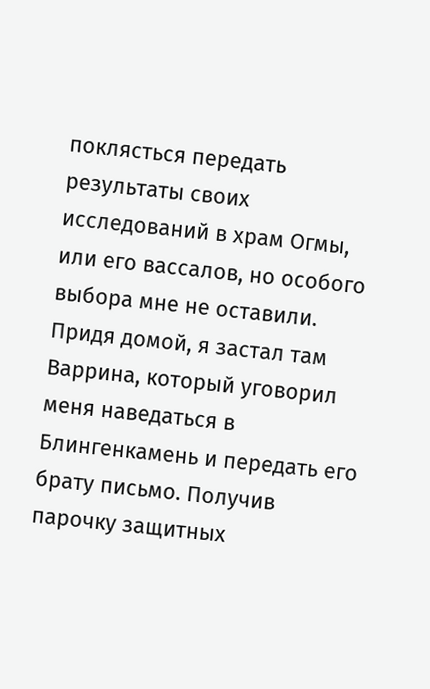поклясться передать результаты своих исследований в храм Огмы, или его вассалов, но особого выбора мне не оставили. Придя домой, я застал там Варрина, который уговорил меня наведаться в Блингенкамень и передать его брату письмо. Получив парочку защитных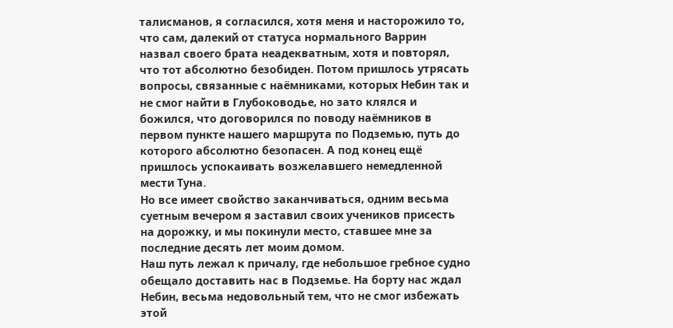талисманов, я согласился, хотя меня и насторожило то, что сам, далекий от статуса нормального Варрин назвал своего брата неадекватным, хотя и повторял, что тот абсолютно безобиден. Потом пришлось утрясать вопросы, связанные с наёмниками, которых Небин так и не смог найти в Глубоководье, но зато клялся и божился, что договорился по поводу наёмников в первом пункте нашего маршрута по Подземью, путь до которого абсолютно безопасен. А под конец ещё пришлось успокаивать возжелавшего немедленной мести Туна.
Но все имеет свойство заканчиваться, одним весьма суетным вечером я заставил своих учеников присесть на дорожку, и мы покинули место, ставшее мне за последние десять лет моим домом.
Наш путь лежал к причалу, где небольшое гребное судно обещало доставить нас в Подземье. На борту нас ждал Небин, весьма недовольный тем, что не смог избежать этой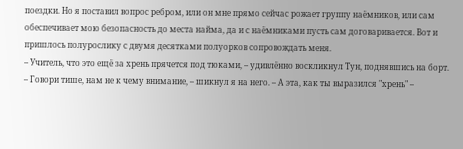поездки. Но я поставил вопрос ребром, или он мне прямо сейчас рожает группу наёмников, или сам обеспечивает мою безопасность до места найма, да и с наёмниками пусть сам договаривается. Вот и пришлось полурослику с двумя десятками полуорков сопровождать меня.
– Учитель, что это ещё за хрень прячется под тюками, – удивлённо воскликнул Тун, поднявшись на борт.
– Говори тише, нам не к чему внимание, – шикнул я на него. – А эта, как ты выразился "хрень" –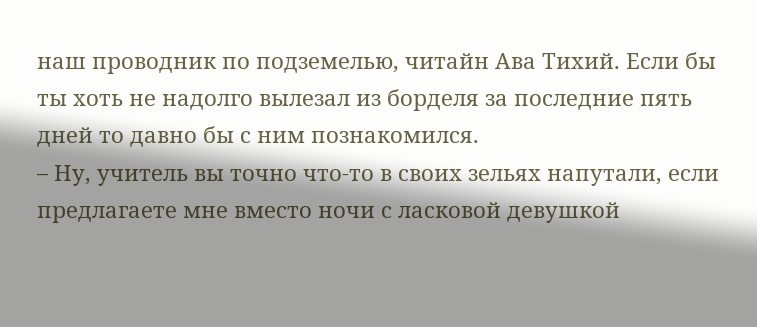наш проводник по подземелью, читайн Ава Тихий. Если бы ты хоть не надолго вылезал из борделя за последние пять дней то давно бы с ним познакомился.
– Ну, учитель вы точно что-то в своих зельях напутали, если предлагаете мне вместо ночи с ласковой девушкой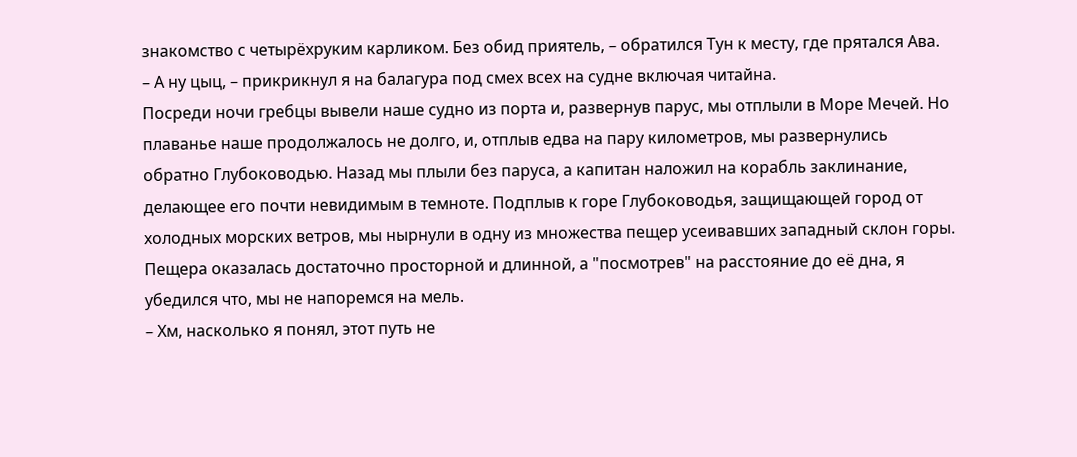знакомство с четырёхруким карликом. Без обид приятель, – обратился Тун к месту, где прятался Ава.
– А ну цыц, – прикрикнул я на балагура под смех всех на судне включая читайна.
Посреди ночи гребцы вывели наше судно из порта и, развернув парус, мы отплыли в Море Мечей. Но плаванье наше продолжалось не долго, и, отплыв едва на пару километров, мы развернулись обратно Глубоководью. Назад мы плыли без паруса, а капитан наложил на корабль заклинание, делающее его почти невидимым в темноте. Подплыв к горе Глубоководья, защищающей город от холодных морских ветров, мы нырнули в одну из множества пещер усеивавших западный склон горы. Пещера оказалась достаточно просторной и длинной, а "посмотрев" на расстояние до её дна, я убедился что, мы не напоремся на мель.
– Хм, насколько я понял, этот путь не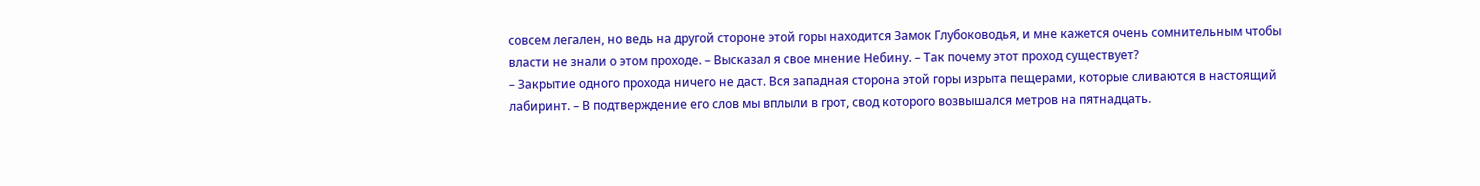совсем легален, но ведь на другой стороне этой горы находится Замок Глубоководья, и мне кажется очень сомнительным чтобы власти не знали о этом проходе. – Высказал я свое мнение Небину. – Так почему этот проход существует?
– Закрытие одного прохода ничего не даст. Вся западная сторона этой горы изрыта пещерами, которые сливаются в настоящий лабиринт. – В подтверждение его слов мы вплыли в грот, свод которого возвышался метров на пятнадцать.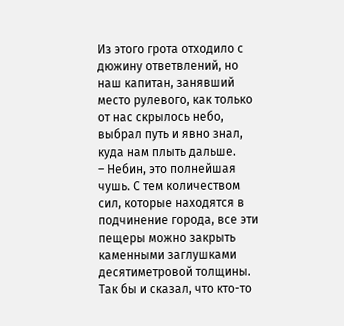Из этого грота отходило с дюжину ответвлений, но наш капитан, занявший место рулевого, как только от нас скрылось небо, выбрал путь и явно знал, куда нам плыть дальше.
– Небин, это полнейшая чушь. С тем количеством сил, которые находятся в подчинение города, все эти пещеры можно закрыть каменными заглушками десятиметровой толщины. Так бы и сказал, что кто-то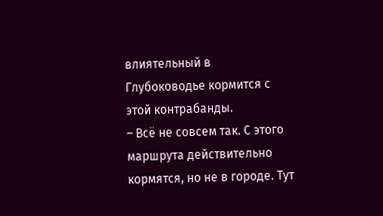влиятельный в Глубоководье кормится с этой контрабанды.
– Всё не совсем так. С этого маршрута действительно кормятся, но не в городе. Тут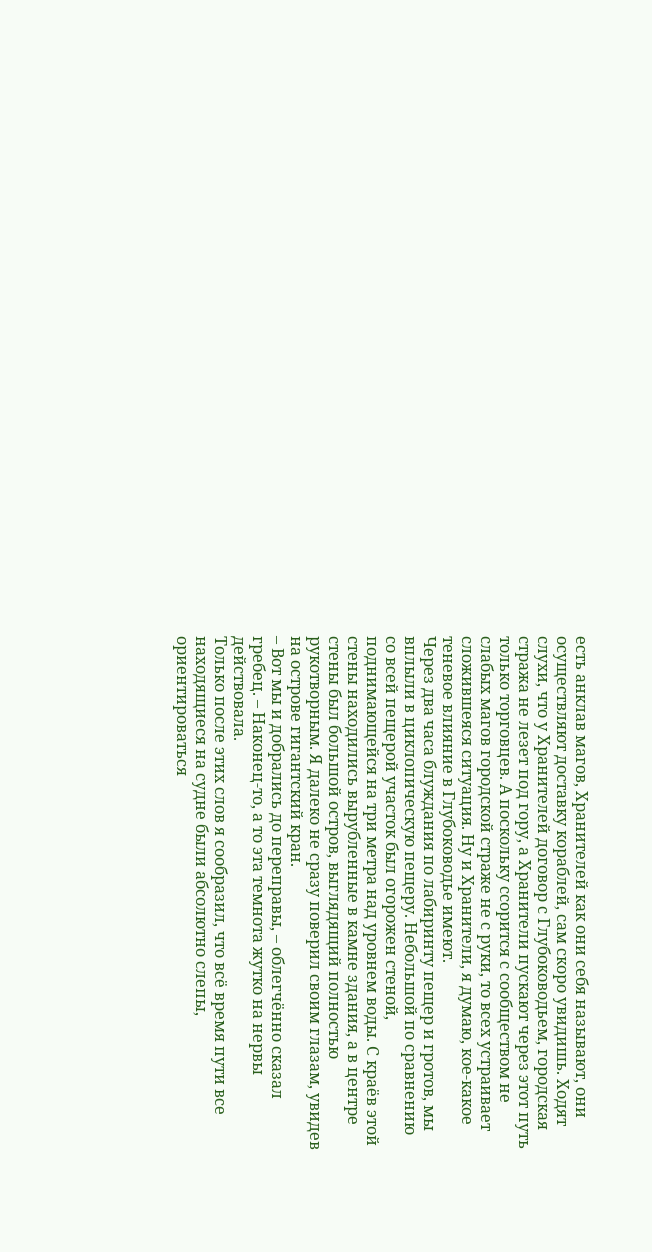есть анклав магов, Хранителей как они себя называют, они осуществляют доставку кораблей, сам скоро увидишь. Ходят слухи, что у Хранителей договор с Глубоководьем, городская стража не лезет под гору, а Хранители пускают через этот путь только торговцев. А поскольку ссорится с сообществом не слабых магов городской страже не с руки, то всех устраивает сложившеяся ситуация. Ну и Хранители, я думаю, кое-какое теневое влияние в Глубоководье имеют.
Через два часа блуждания по лабиринту пещер и гротов, мы вплыли в циклопическую пещеру. Небольшой по сравнению со всей пещерой участок был огорожен стеной, поднимающейся на три метра над уровнем воды. С краёв этой стены находились вырубленные в камне здания, а в центре стены был большой остров, выглядящий полностью рукотворным. Я далеко не сразу поверил своим глазам, увидев на острове гигантский кран.
– Вот мы и добрались до переправы, – облегчённо сказал гребец. – Наконец-то, а то эта темнота жутко на нервы действовала.
Только после этих слов я сообразил, что всё время пути все находящиеся на судне были абсолютно слепы, ориентироваться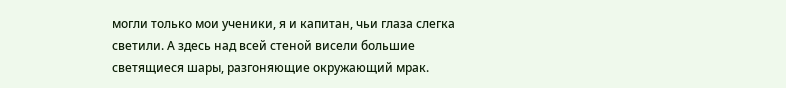могли только мои ученики, я и капитан, чьи глаза слегка светили. А здесь над всей стеной висели большие светящиеся шары, разгоняющие окружающий мрак.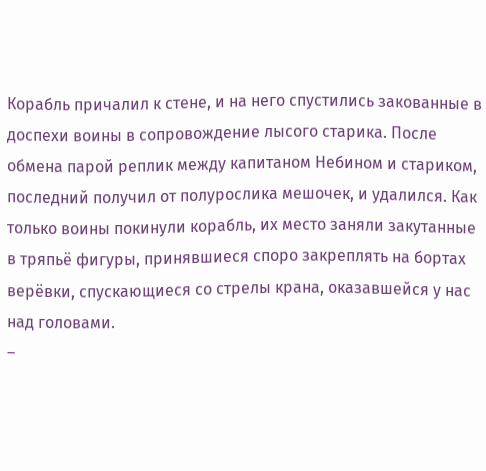Корабль причалил к стене, и на него спустились закованные в доспехи воины в сопровождение лысого старика. После обмена парой реплик между капитаном Небином и стариком, последний получил от полурослика мешочек, и удалился. Как только воины покинули корабль, их место заняли закутанные в тряпьё фигуры, принявшиеся споро закреплять на бортах верёвки, спускающиеся со стрелы крана, оказавшейся у нас над головами.
–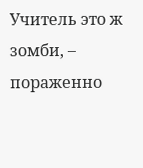Учитель это ж зомби, – пораженно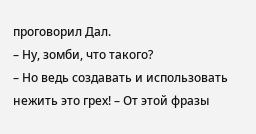проговорил Дал.
– Ну, зомби, что такого?
– Но ведь создавать и использовать нежить это грех! – От этой фразы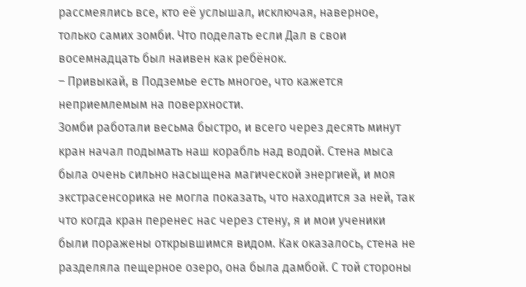рассмеялись все, кто её услышал, исключая, наверное, только самих зомби. Что поделать если Дал в свои восемнадцать был наивен как ребёнок.
– Привыкай, в Подземье есть многое, что кажется неприемлемым на поверхности.
Зомби работали весьма быстро, и всего через десять минут кран начал подымать наш корабль над водой. Стена мыса была очень сильно насыщена магической энергией, и моя экстрасенсорика не могла показать, что находится за ней, так что когда кран перенес нас через стену, я и мои ученики были поражены открывшимся видом. Как оказалось, стена не разделяла пещерное озеро, она была дамбой. С той стороны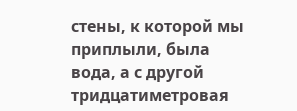стены, к которой мы приплыли, была вода, а с другой тридцатиметровая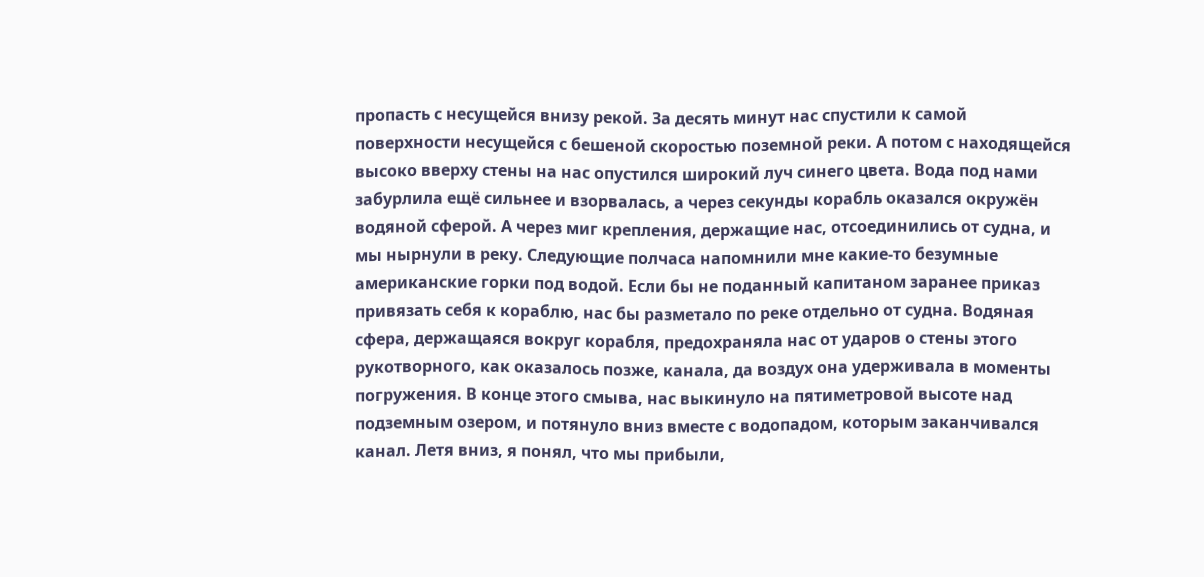пропасть с несущейся внизу рекой. За десять минут нас спустили к самой поверхности несущейся с бешеной скоростью поземной реки. А потом с находящейся высоко вверху стены на нас опустился широкий луч синего цвета. Вода под нами забурлила ещё сильнее и взорвалась, а через секунды корабль оказался окружён водяной сферой. А через миг крепления, держащие нас, отсоединились от судна, и мы нырнули в реку. Следующие полчаса напомнили мне какие-то безумные американские горки под водой. Если бы не поданный капитаном заранее приказ привязать себя к кораблю, нас бы разметало по реке отдельно от судна. Водяная сфера, держащаяся вокруг корабля, предохраняла нас от ударов о стены этого рукотворного, как оказалось позже, канала, да воздух она удерживала в моменты погружения. В конце этого смыва, нас выкинуло на пятиметровой высоте над подземным озером, и потянуло вниз вместе с водопадом, которым заканчивался канал. Летя вниз, я понял, что мы прибыли,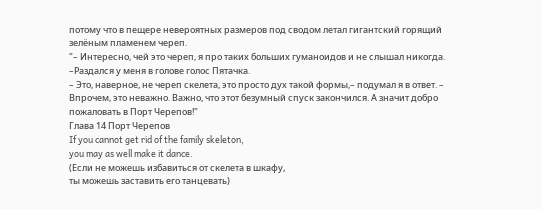потому что в пещере невероятных размеров под сводом летал гигантский горящий зелёным пламенем череп.
"– Интересно, чей это череп, я про таких больших гуманоидов и не слышал никогда. –Раздался у меня в голове голос Пятачка.
– Это, наверное, не череп скелета, это просто дух такой формы,– подумал я в ответ. – Впрочем, это неважно. Важно, что этот безумный спуск закончился. А значит добро пожаловать в Порт Черепов!"
Глава 14 Порт Черепов
If you cannot get rid of the family skeleton,
you may as well make it dance.
(Если не можешь избавиться от скелета в шкафу,
ты можешь заставить его танцевать)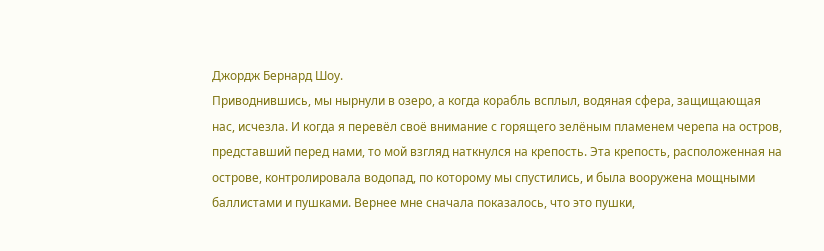Джордж Бернард Шоу.
Приводнившись, мы нырнули в озеро, а когда корабль всплыл, водяная сфера, защищающая нас, исчезла. И когда я перевёл своё внимание с горящего зелёным пламенем черепа на остров, представший перед нами, то мой взгляд наткнулся на крепость. Эта крепость, расположенная на острове, контролировала водопад, по которому мы спустились, и была вооружена мощными баллистами и пушками. Вернее мне сначала показалось, что это пушки,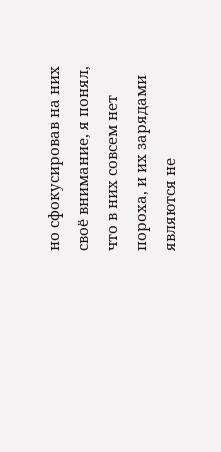но сфокусировав на них своё внимание, я понял, что в них совсем нет пороха, и их зарядами являются не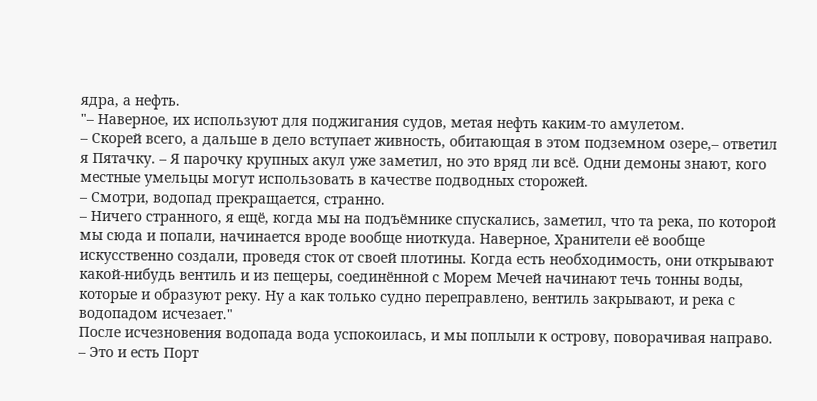ядра, а нефть.
"– Наверное, их используют для поджигания судов, метая нефть каким-то амулетом.
– Скорей всего, а дальше в дело вступает живность, обитающая в этом подземном озере,– ответил я Пятачку. – Я парочку крупных акул уже заметил, но это вряд ли всё. Одни демоны знают, кого местные умельцы могут использовать в качестве подводных сторожей.
– Смотри, водопад прекращается, странно.
– Ничего странного, я ещё, когда мы на подъёмнике спускались, заметил, что та река, по которой мы сюда и попали, начинается вроде вообще ниоткуда. Наверное, Хранители её вообще искусственно создали, проведя сток от своей плотины. Когда есть необходимость, они открывают какой-нибудь вентиль и из пещеры, соединённой с Морем Мечей начинают течь тонны воды, которые и образуют реку. Ну а как только судно переправлено, вентиль закрывают, и река с водопадом исчезает."
После исчезновения водопада вода успокоилась, и мы поплыли к острову, поворачивая направо.
– Это и есть Порт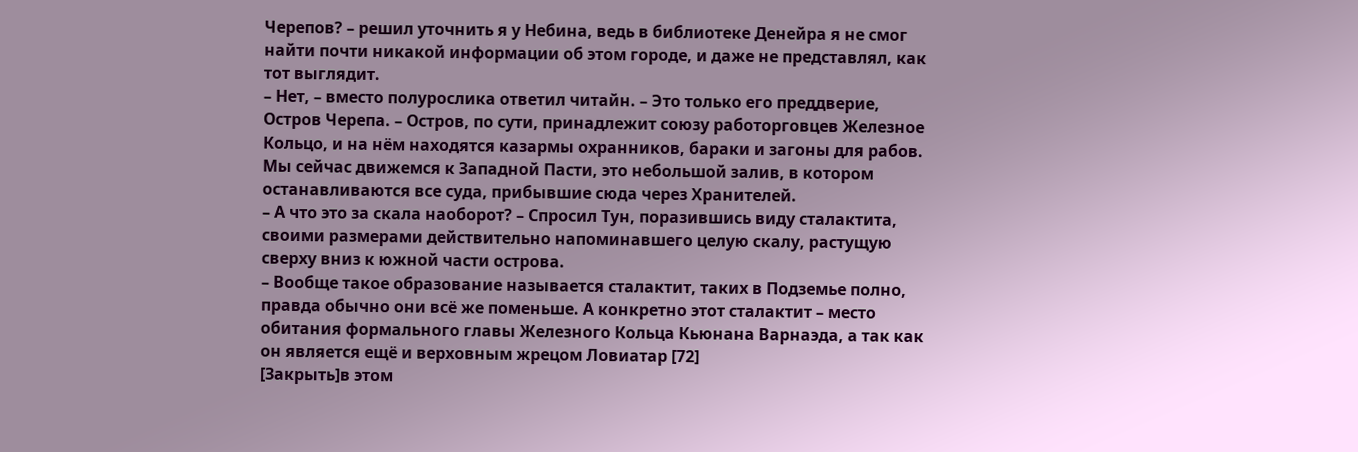Черепов? – решил уточнить я у Небина, ведь в библиотеке Денейра я не смог найти почти никакой информации об этом городе, и даже не представлял, как тот выглядит.
– Нет, – вместо полурослика ответил читайн. – Это только его преддверие, Остров Черепа. – Остров, по сути, принадлежит союзу работорговцев Железное Кольцо, и на нём находятся казармы охранников, бараки и загоны для рабов. Мы сейчас движемся к Западной Пасти, это небольшой залив, в котором останавливаются все суда, прибывшие сюда через Хранителей.
– А что это за скала наоборот? – Спросил Тун, поразившись виду сталактита, своими размерами действительно напоминавшего целую скалу, растущую сверху вниз к южной части острова.
– Вообще такое образование называется сталактит, таких в Подземье полно, правда обычно они всё же поменьше. А конкретно этот сталактит – место обитания формального главы Железного Кольца Кьюнана Варнаэда, а так как он является ещё и верховным жрецом Ловиатар [72]
[Закрыть]в этом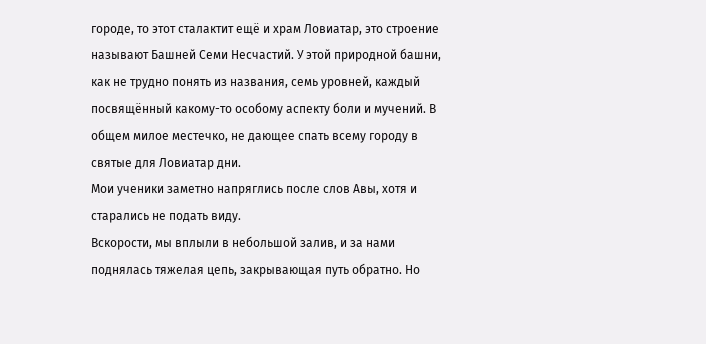городе, то этот сталактит ещё и храм Ловиатар, это строение называют Башней Семи Несчастий. У этой природной башни, как не трудно понять из названия, семь уровней, каждый посвящённый какому-то особому аспекту боли и мучений. В общем милое местечко, не дающее спать всему городу в святые для Ловиатар дни.
Мои ученики заметно напряглись после слов Авы, хотя и старались не подать виду.
Вскорости, мы вплыли в небольшой залив, и за нами поднялась тяжелая цепь, закрывающая путь обратно. Но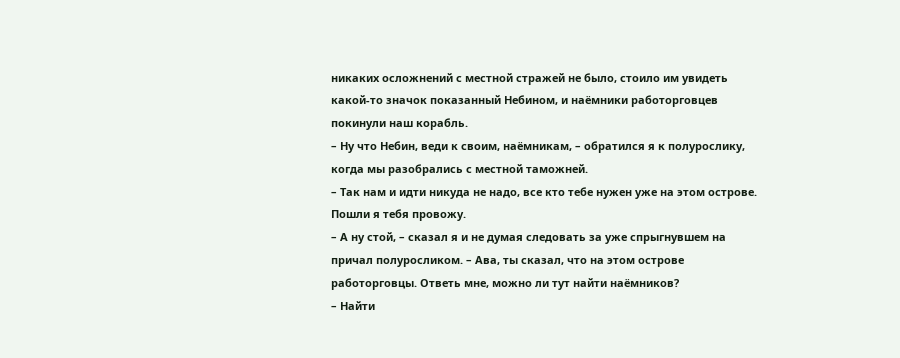никаких осложнений с местной стражей не было, стоило им увидеть какой-то значок показанный Небином, и наёмники работорговцев покинули наш корабль.
– Ну что Небин, веди к своим, наёмникам, – обратился я к полурослику, когда мы разобрались с местной таможней.
– Так нам и идти никуда не надо, все кто тебе нужен уже на этом острове. Пошли я тебя провожу.
– А ну стой, – сказал я и не думая следовать за уже спрыгнувшем на причал полуросликом. – Ава, ты сказал, что на этом острове работорговцы. Ответь мне, можно ли тут найти наёмников?
– Найти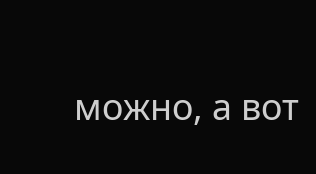можно, а вот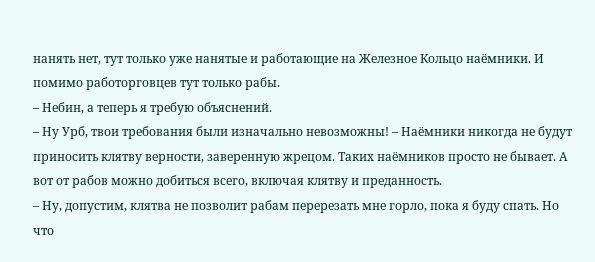нанять нет, тут только уже нанятые и работающие на Железное Кольцо наёмники. И помимо работорговцев тут только рабы.
– Небин, а теперь я требую объяснений.
– Ну Урб, твои требования были изначально невозможны! – Наёмники никогда не будут приносить клятву верности, заверенную жрецом. Таких наёмников просто не бывает. А вот от рабов можно добиться всего, включая клятву и преданность.
– Ну, допустим, клятва не позволит рабам перерезать мне горло, пока я буду спать. Но что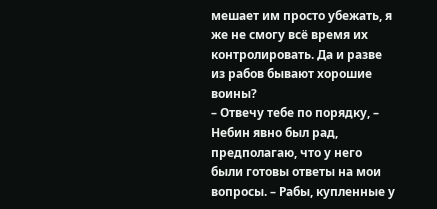мешает им просто убежать, я же не смогу всё время их контролировать. Да и разве из рабов бывают хорошие воины?
– Отвечу тебе по порядку, – Небин явно был рад, предполагаю, что у него были готовы ответы на мои вопросы. – Рабы, купленные у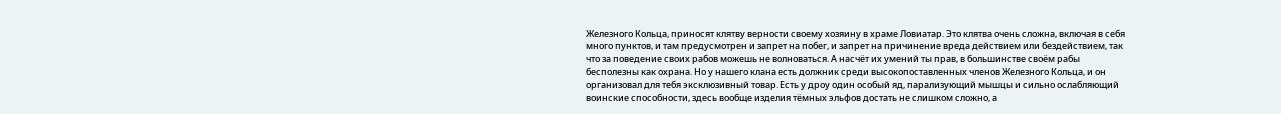Железного Кольца, приносят клятву верности своему хозяину в храме Ловиатар. Это клятва очень сложна, включая в себя много пунктов, и там предусмотрен и запрет на побег, и запрет на причинение вреда действием или бездействием, так что за поведение своих рабов можешь не волноваться. А насчёт их умений ты прав, в большинстве своём рабы бесполезны как охрана. Но у нашего клана есть должник среди высокопоставленных членов Железного Кольца, и он организовал для тебя эксклюзивный товар. Есть у дроу один особый яд, парализующий мышцы и сильно ослабляющий воинские способности, здесь вообще изделия тёмных эльфов достать не слишком сложно, а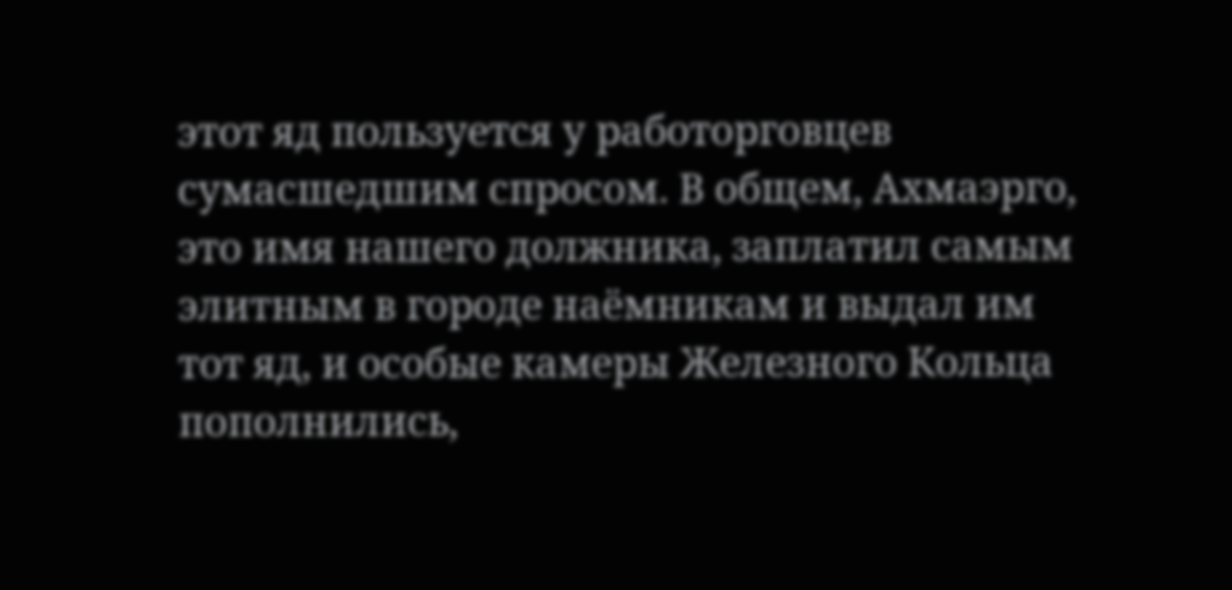этот яд пользуется у работорговцев сумасшедшим спросом. В общем, Ахмаэрго, это имя нашего должника, заплатил самым элитным в городе наёмникам и выдал им тот яд, и особые камеры Железного Кольца пополнились,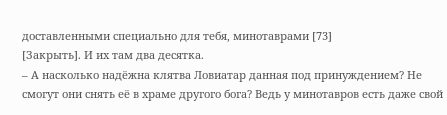доставленными специально для тебя, минотаврами [73]
[Закрыть]. И их там два десятка.
– А насколько надёжна клятва Ловиатар данная под принуждением? Не смогут они снять её в храме другого бога? Ведь у минотавров есть даже свой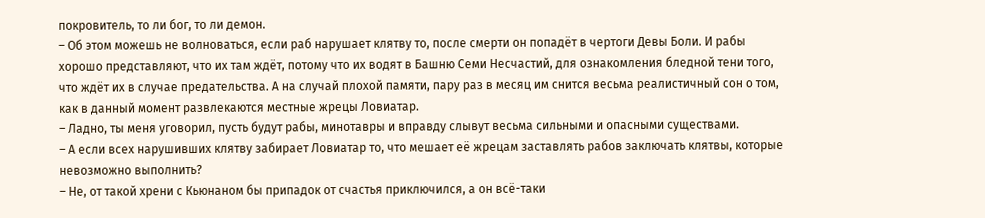покровитель, то ли бог, то ли демон.
– Об этом можешь не волноваться, если раб нарушает клятву то, после смерти он попадёт в чертоги Девы Боли. И рабы хорошо представляют, что их там ждёт, потому что их водят в Башню Семи Несчастий, для ознакомления бледной тени того, что ждёт их в случае предательства. А на случай плохой памяти, пару раз в месяц им снится весьма реалистичный сон о том, как в данный момент развлекаются местные жрецы Ловиатар.
– Ладно, ты меня уговорил, пусть будут рабы, минотавры и вправду слывут весьма сильными и опасными существами.
– А если всех нарушивших клятву забирает Ловиатар то, что мешает её жрецам заставлять рабов заключать клятвы, которые невозможно выполнить?
– Не, от такой хрени с Кьюнаном бы припадок от счастья приключился, а он всё-таки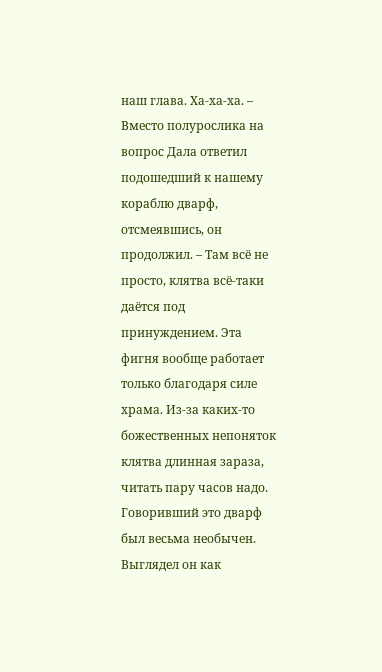наш глава. Ха-ха-ха. – Вместо полурослика на вопрос Дала ответил подошедший к нашему кораблю дварф, отсмеявшись, он продолжил. – Там всё не просто, клятва всё-таки даётся под принуждением. Эта фигня вообще работает только благодаря силе храма. Из-за каких-то божественных непоняток клятва длинная зараза, читать пару часов надо.
Говоривший это дварф был весьма необычен. Выглядел он как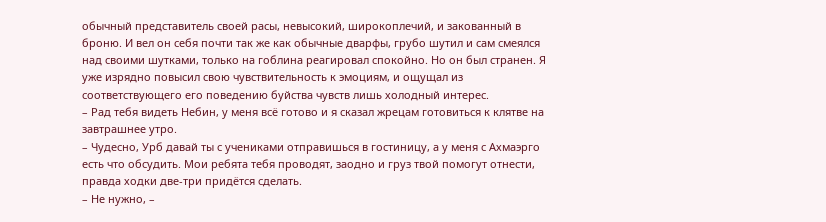обычный представитель своей расы, невысокий, широкоплечий, и закованный в броню. И вел он себя почти так же как обычные дварфы, грубо шутил и сам смеялся над своими шутками, только на гоблина реагировал спокойно. Но он был странен. Я уже изрядно повысил свою чувствительность к эмоциям, и ощущал из соответствующего его поведению буйства чувств лишь холодный интерес.
– Рад тебя видеть Небин, у меня всё готово и я сказал жрецам готовиться к клятве на завтрашнее утро.
– Чудесно, Урб давай ты с учениками отправишься в гостиницу, а у меня с Ахмаэрго есть что обсудить. Мои ребята тебя проводят, заодно и груз твой помогут отнести, правда ходки две-три придётся сделать.
– Не нужно, –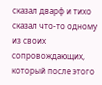сказал дварф и тихо сказал что-то одному из своих сопровождающих, который после этого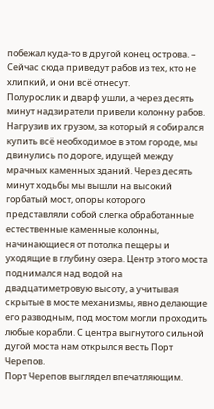побежал куда-то в другой конец острова. – Сейчас сюда приведут рабов из тех, кто не хлипкий, и они всё отнесут.
Полурослик и дварф ушли, а через десять минут надзиратели привели колонну рабов. Нагрузив их грузом, за который я собирался купить всё необходимое в этом городе, мы двинулись по дороге, идущей между мрачных каменных зданий. Через десять минут ходьбы мы вышли на высокий горбатый мост, опоры которого представляли собой слегка обработанные естественные каменные колонны, начинающиеся от потолка пещеры и уходящие в глубину озера. Центр этого моста поднимался над водой на двадцатиметровую высоту, а учитывая скрытые в мосте механизмы, явно делающие его разводным, под мостом могли проходить любые корабли. С центра выгнутого сильной дугой моста нам открылся весть Порт Черепов.
Порт Черепов выглядел впечатляющим.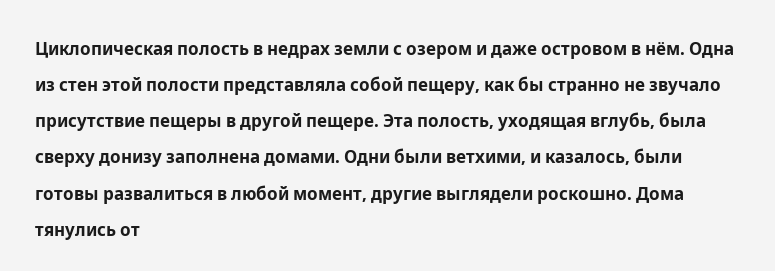Циклопическая полость в недрах земли с озером и даже островом в нём. Одна из стен этой полости представляла собой пещеру, как бы странно не звучало присутствие пещеры в другой пещере. Эта полость, уходящая вглубь, была сверху донизу заполнена домами. Одни были ветхими, и казалось, были готовы развалиться в любой момент, другие выглядели роскошно. Дома тянулись от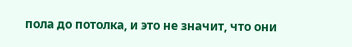пола до потолка, и это не значит, что они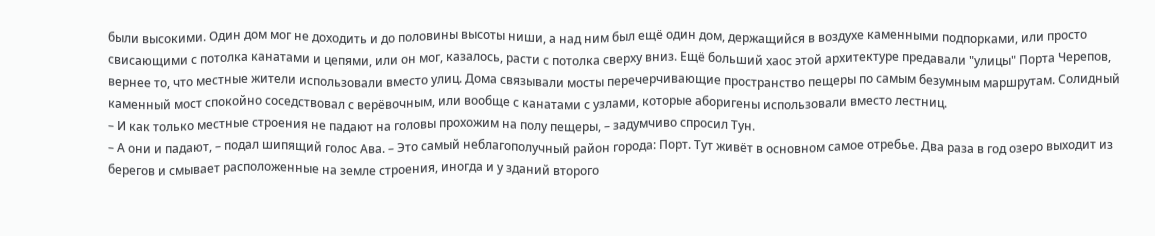были высокими. Один дом мог не доходить и до половины высоты ниши, а над ним был ещё один дом, держащийся в воздухе каменными подпорками, или просто свисающими с потолка канатами и цепями, или он мог, казалось, расти с потолка сверху вниз. Ещё больший хаос этой архитектуре предавали "улицы" Порта Черепов, вернее то, что местные жители использовали вместо улиц. Дома связывали мосты перечерчивающие пространство пещеры по самым безумным маршрутам. Солидный каменный мост спокойно соседствовал с верёвочным, или вообще с канатами с узлами, которые аборигены использовали вместо лестниц.
– И как только местные строения не падают на головы прохожим на полу пещеры, – задумчиво спросил Тун.
– А они и падают, – подал шипящий голос Ава. – Это самый неблагополучный район города: Порт. Тут живёт в основном самое отребье. Два раза в год озеро выходит из берегов и смывает расположенные на земле строения, иногда и у зданий второго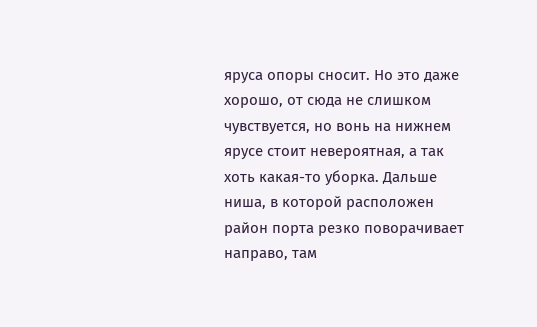яруса опоры сносит. Но это даже хорошо, от сюда не слишком чувствуется, но вонь на нижнем ярусе стоит невероятная, а так хоть какая-то уборка. Дальше ниша, в которой расположен район порта резко поворачивает направо, там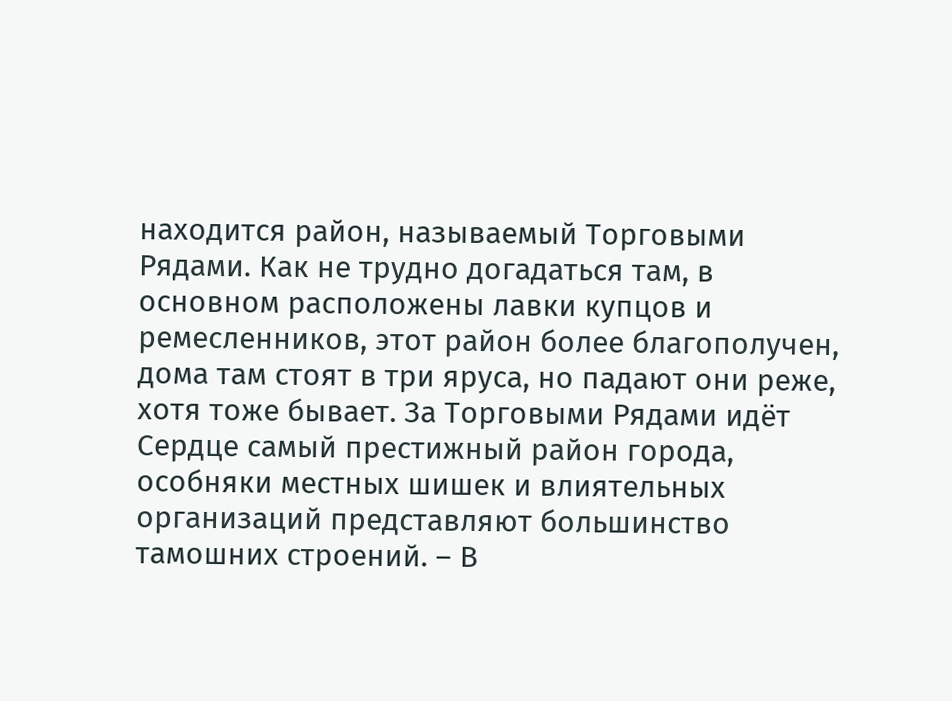находится район, называемый Торговыми Рядами. Как не трудно догадаться там, в основном расположены лавки купцов и ремесленников, этот район более благополучен, дома там стоят в три яруса, но падают они реже, хотя тоже бывает. За Торговыми Рядами идёт Сердце самый престижный район города, особняки местных шишек и влиятельных организаций представляют большинство тамошних строений. – В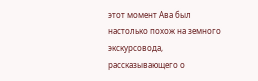этот момент Ава был настолько похож на земного экскурсовода, рассказывающего о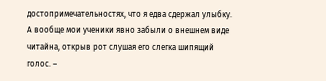достопримечательностях, что я едва сдержал улыбку. А вообще мои ученики явно забыли о внешнем виде читайна, открыв рот слушая его слегка шипящий голос. –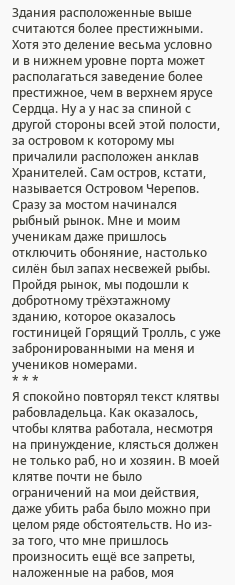Здания расположенные выше считаются более престижными. Хотя это деление весьма условно и в нижнем уровне порта может располагаться заведение более престижное, чем в верхнем ярусе Сердца. Ну а у нас за спиной с другой стороны всей этой полости, за островом к которому мы причалили расположен анклав Хранителей. Сам остров, кстати, называется Островом Черепов.
Сразу за мостом начинался рыбный рынок. Мне и моим ученикам даже пришлось отключить обоняние, настолько силён был запах несвежей рыбы. Пройдя рынок, мы подошли к добротному трёхэтажному зданию, которое оказалось гостиницей Горящий Тролль, с уже забронированными на меня и учеников номерами.
* * *
Я спокойно повторял текст клятвы рабовладельца. Как оказалось, чтобы клятва работала, несмотря на принуждение, клясться должен не только раб, но и хозяин. В моей клятве почти не было ограничений на мои действия, даже убить раба было можно при целом ряде обстоятельств. Но из-за того, что мне пришлось произносить ещё все запреты, наложенные на рабов, моя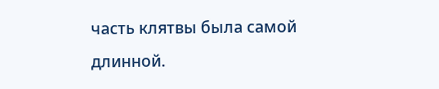часть клятвы была самой длинной.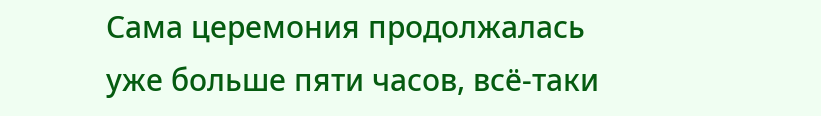Сама церемония продолжалась уже больше пяти часов, всё-таки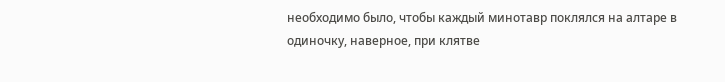необходимо было, чтобы каждый минотавр поклялся на алтаре в одиночку, наверное, при клятве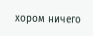хором ничего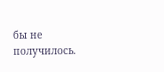бы не получилось.